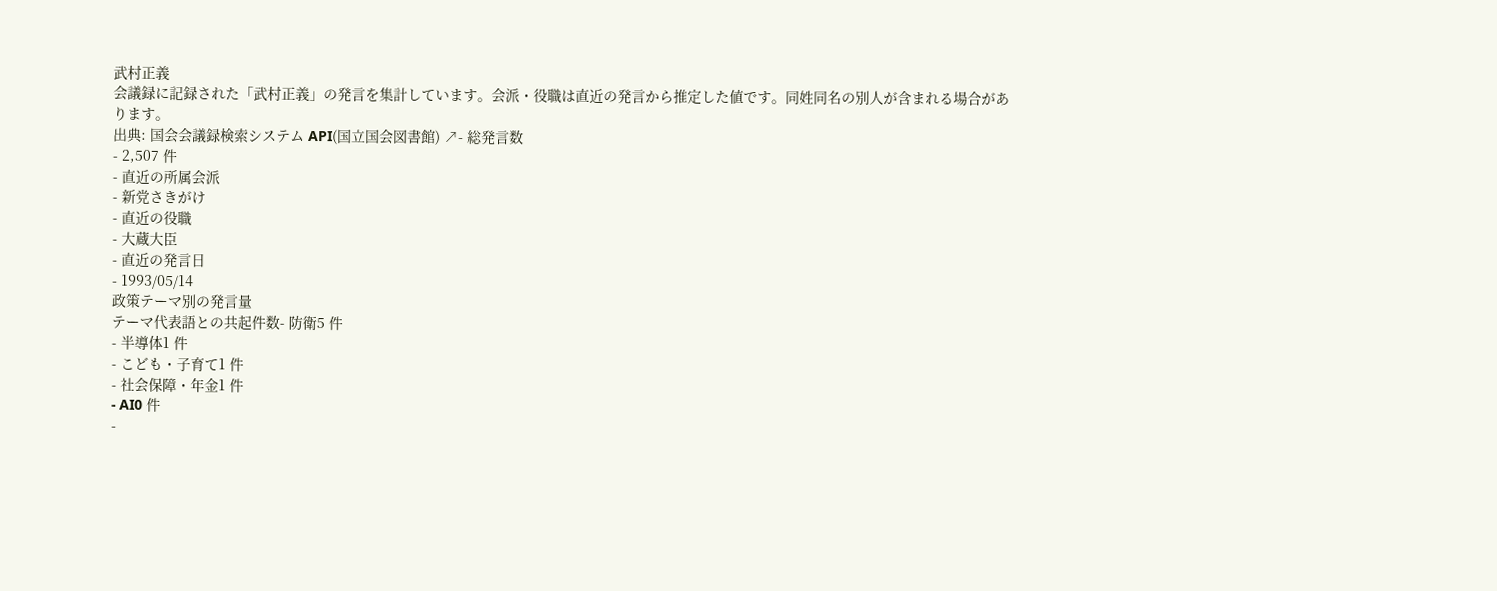武村正義
会議録に記録された「武村正義」の発言を集計しています。会派・役職は直近の発言から推定した値です。同姓同名の別人が含まれる場合があります。
出典: 国会会議録検索システム API(国立国会図書館) ↗- 総発言数
- 2,507 件
- 直近の所属会派
- 新党さきがけ
- 直近の役職
- 大蔵大臣
- 直近の発言日
- 1993/05/14
政策テーマ別の発言量
テーマ代表語との共起件数- 防衛5 件
- 半導体1 件
- こども・子育て1 件
- 社会保障・年金1 件
- AI0 件
-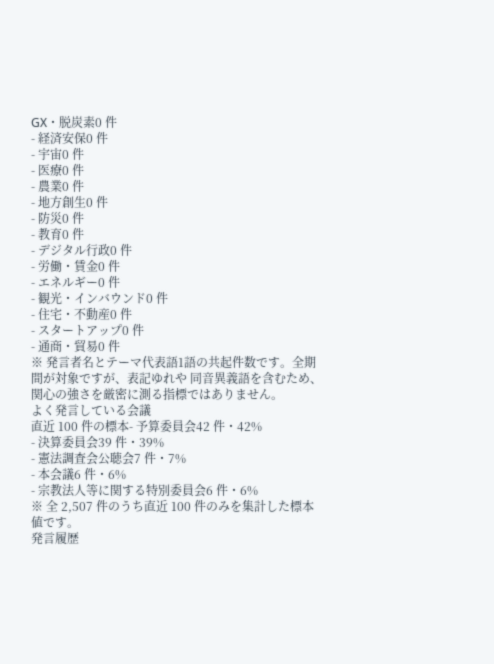GX・脱炭素0 件
- 経済安保0 件
- 宇宙0 件
- 医療0 件
- 農業0 件
- 地方創生0 件
- 防災0 件
- 教育0 件
- デジタル行政0 件
- 労働・賃金0 件
- エネルギー0 件
- 観光・インバウンド0 件
- 住宅・不動産0 件
- スタートアップ0 件
- 通商・貿易0 件
※ 発言者名とテーマ代表語1語の共起件数です。全期間が対象ですが、表記ゆれや 同音異義語を含むため、関心の強さを厳密に測る指標ではありません。
よく発言している会議
直近 100 件の標本- 予算委員会42 件・42%
- 決算委員会39 件・39%
- 憲法調査会公聴会7 件・7%
- 本会議6 件・6%
- 宗教法人等に関する特別委員会6 件・6%
※ 全 2,507 件のうち直近 100 件のみを集計した標本値です。
発言履歴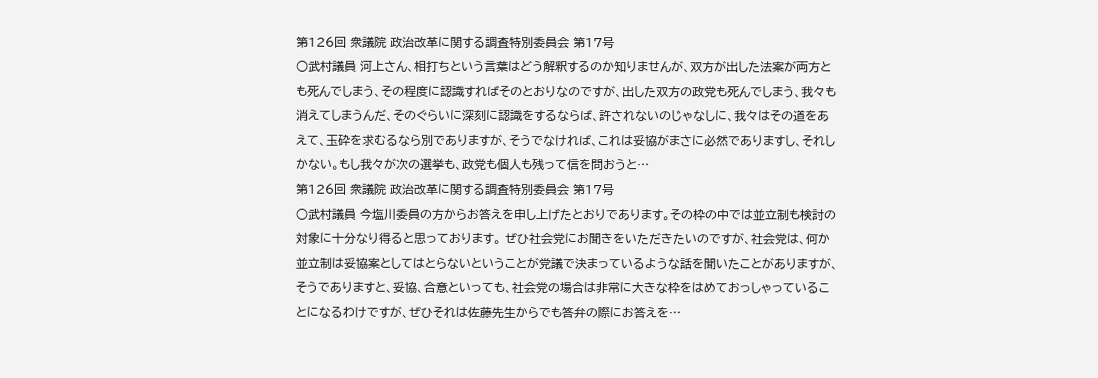第126回 衆議院 政治改革に関する調査特別委員会 第17号
○武村議員 河上さん、相打ちという言葉はどう解釈するのか知りませんが、双方が出した法案が両方とも死んでしまう、その程度に認識すればそのとおりなのですが、出した双方の政党も死んでしまう、我々も消えてしまうんだ、そのぐらいに深刻に認識をするならば、許されないのじゃなしに、我々はその道をあえて、玉砕を求むるなら別でありますが、そうでなければ、これは妥協がまさに必然でありますし、それしかない。もし我々が次の選挙も、政党も個人も残って信を問おうと…
第126回 衆議院 政治改革に関する調査特別委員会 第17号
○武村議員 今塩川委員の方からお答えを申し上げたとおりであります。その枠の中では並立制も検討の対象に十分なり得ると思っております。 ぜひ社会党にお聞きをいただきたいのですが、社会党は、何か並立制は妥協案としてはとらないということが党議で決まっているような話を聞いたことがありますが、そうでありますと、妥協、合意といっても、社会党の場合は非常に大きな枠をはめておっしゃっていることになるわけですが、ぜひそれは佐藤先生からでも答弁の際にお答えを…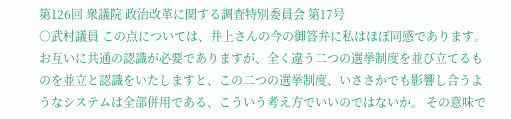第126回 衆議院 政治改革に関する調査特別委員会 第17号
○武村議員 この点については、井上さんの今の御答弁に私はほぼ同感であります。 お互いに共通の認識が必要でありますが、全く違う二つの選挙制度を並び立てるものを並立と認識をいたしますと、この二つの選挙制度、いささかでも影響し合うようなシステムは全部併用である、こういう考え方でいいのではないか。 その意味で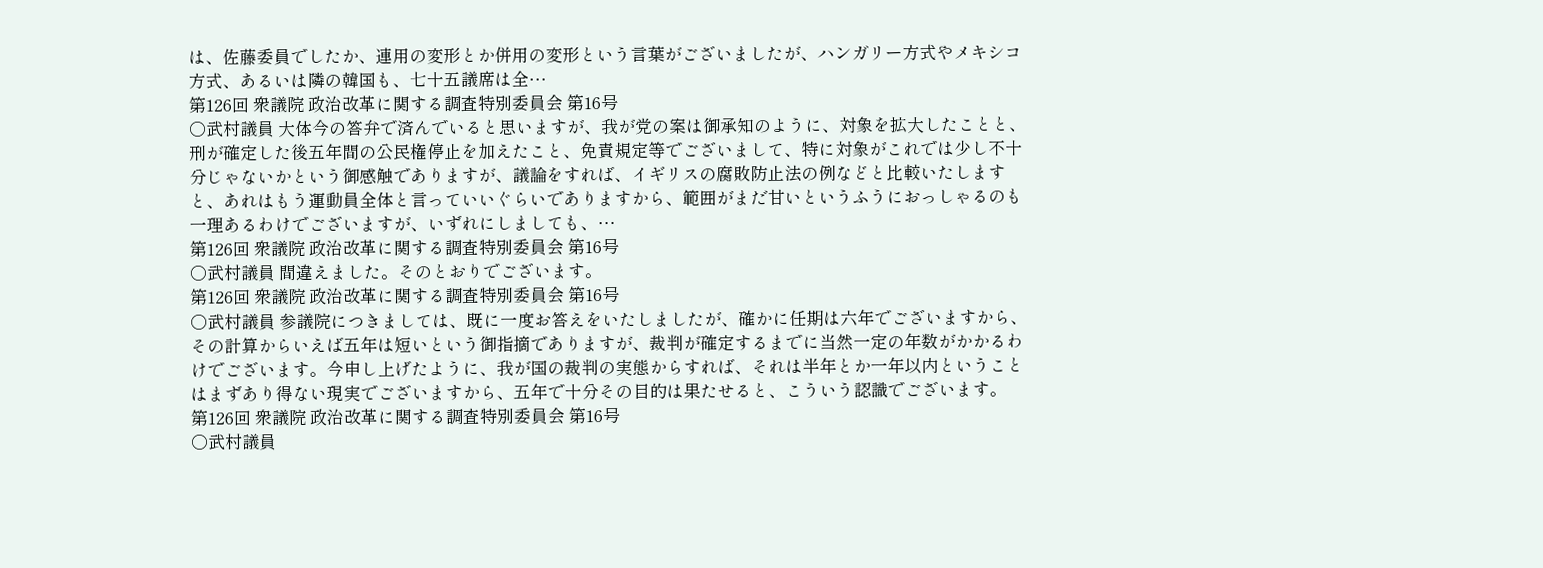は、佐藤委員でしたか、連用の変形とか併用の変形という言葉がございましたが、ハンガリー方式やメキシコ方式、あるいは隣の韓国も、七十五議席は全…
第126回 衆議院 政治改革に関する調査特別委員会 第16号
○武村議員 大体今の答弁で済んでいると思いますが、我が党の案は御承知のように、対象を拡大したことと、刑が確定した後五年間の公民権停止を加えたこと、免責規定等でございまして、特に対象がこれでは少し不十分じゃないかという御感触でありますが、議論をすれば、イギリスの腐敗防止法の例などと比較いたしますと、あれはもう運動員全体と言っていいぐらいでありますから、範囲がまだ甘いというふうにおっしゃるのも一理あるわけでございますが、いずれにしましても、…
第126回 衆議院 政治改革に関する調査特別委員会 第16号
○武村議員 間違えました。そのとおりでございます。
第126回 衆議院 政治改革に関する調査特別委員会 第16号
○武村議員 参議院につきましては、既に一度お答えをいたしましたが、確かに任期は六年でございますから、その計算からいえば五年は短いという御指摘でありますが、裁判が確定するまでに当然一定の年数がかかるわけでございます。今申し上げたように、我が国の裁判の実態からすれば、それは半年とか一年以内ということはまずあり得ない現実でございますから、五年で十分その目的は果たせると、こういう認識でございます。
第126回 衆議院 政治改革に関する調査特別委員会 第16号
○武村議員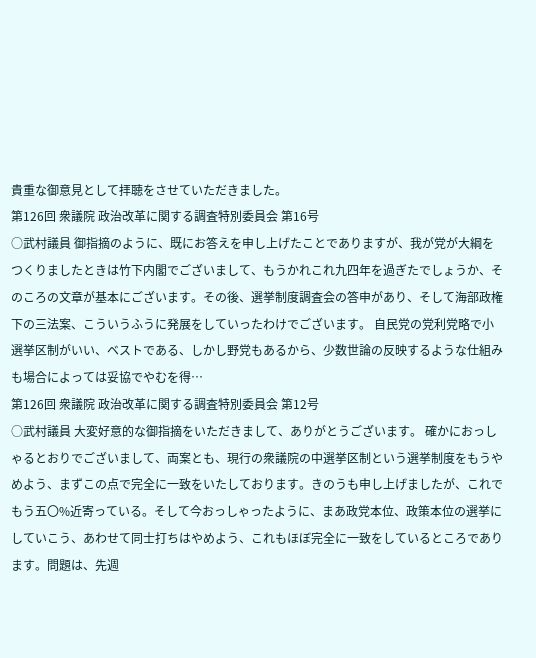貴重な御意見として拝聴をさせていただきました。
第126回 衆議院 政治改革に関する調査特別委員会 第16号
○武村議員 御指摘のように、既にお答えを申し上げたことでありますが、我が党が大綱をつくりましたときは竹下内閣でございまして、もうかれこれ九四年を過ぎたでしょうか、そのころの文章が基本にございます。その後、選挙制度調査会の答申があり、そして海部政権下の三法案、こういうふうに発展をしていったわけでございます。 自民党の党利党略で小選挙区制がいい、ベストである、しかし野党もあるから、少数世論の反映するような仕組みも場合によっては妥協でやむを得…
第126回 衆議院 政治改革に関する調査特別委員会 第12号
○武村議員 大変好意的な御指摘をいただきまして、ありがとうございます。 確かにおっしゃるとおりでございまして、両案とも、現行の衆議院の中選挙区制という選挙制度をもうやめよう、まずこの点で完全に一致をいたしております。きのうも申し上げましたが、これでもう五〇%近寄っている。そして今おっしゃったように、まあ政党本位、政策本位の選挙にしていこう、あわせて同士打ちはやめよう、これもほぼ完全に一致をしているところであります。問題は、先週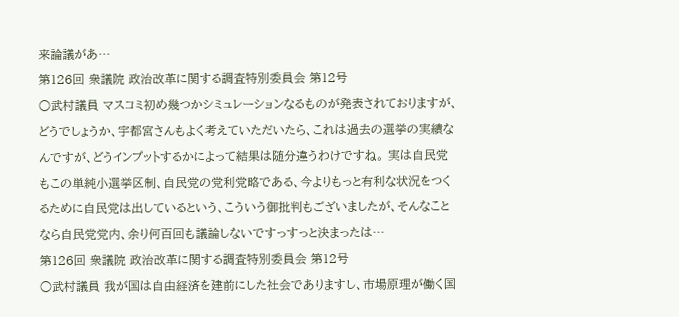来論議があ…
第126回 衆議院 政治改革に関する調査特別委員会 第12号
○武村議員 マスコミ初め幾つかシミュレーションなるものが発表されておりますが、どうでしょうか、宇都宮さんもよく考えていただいたら、これは過去の選挙の実績なんですが、どうインプットするかによって結果は随分違うわけですね。 実は自民党もこの単純小選挙区制、自民党の党利党略である、今よりもっと有利な状況をつくるために自民党は出しているという、こういう御批判もございましたが、そんなことなら自民党党内、余り何百回も議論しないですっすっと決まったは…
第126回 衆議院 政治改革に関する調査特別委員会 第12号
○武村議員 我が国は自由経済を建前にした社会でありますし、市場原理が働く国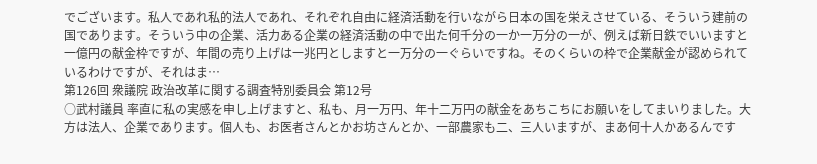でございます。私人であれ私的法人であれ、それぞれ自由に経済活動を行いながら日本の国を栄えさせている、そういう建前の国であります。そういう中の企業、活力ある企業の経済活動の中で出た何千分の一か一万分の一が、例えば新日鉄でいいますと一億円の献金枠ですが、年間の売り上げは一兆円としますと一万分の一ぐらいですね。そのくらいの枠で企業献金が認められているわけですが、それはま…
第126回 衆議院 政治改革に関する調査特別委員会 第12号
○武村議員 率直に私の実感を申し上げますと、私も、月一万円、年十二万円の献金をあちこちにお願いをしてまいりました。大方は法人、企業であります。個人も、お医者さんとかお坊さんとか、一部農家も二、三人いますが、まあ何十人かあるんです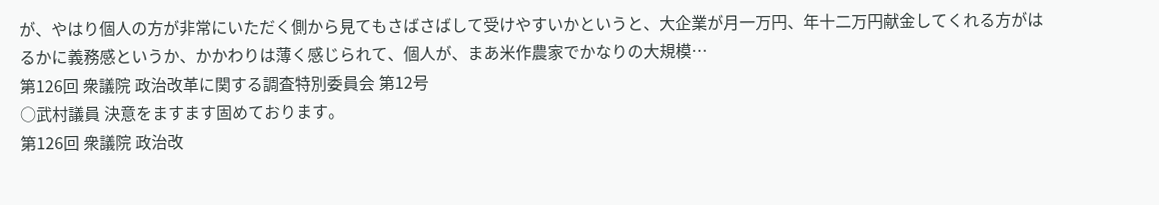が、やはり個人の方が非常にいただく側から見てもさばさばして受けやすいかというと、大企業が月一万円、年十二万円献金してくれる方がはるかに義務感というか、かかわりは薄く感じられて、個人が、まあ米作農家でかなりの大規模…
第126回 衆議院 政治改革に関する調査特別委員会 第12号
○武村議員 決意をますます固めております。
第126回 衆議院 政治改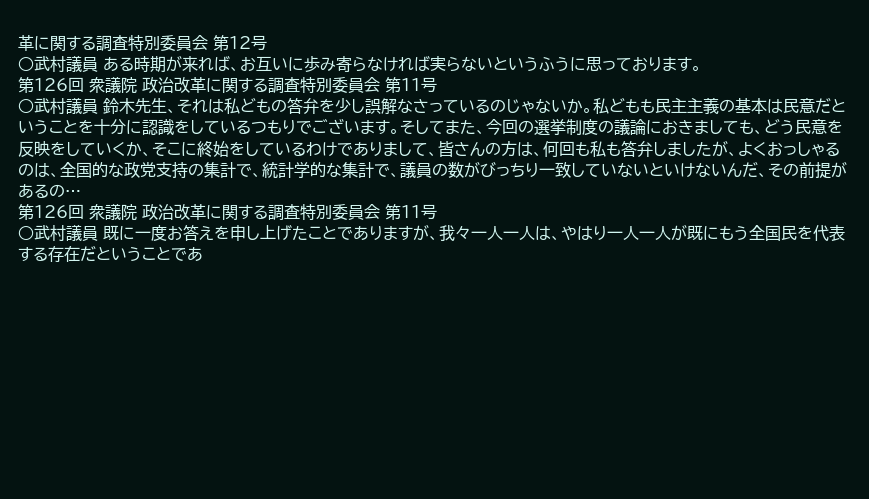革に関する調査特別委員会 第12号
○武村議員 ある時期が来れば、お互いに歩み寄らなければ実らないというふうに思っております。
第126回 衆議院 政治改革に関する調査特別委員会 第11号
○武村議員 鈴木先生、それは私どもの答弁を少し誤解なさっているのじゃないか。私どもも民主主義の基本は民意だということを十分に認識をしているつもりでございます。そしてまた、今回の選挙制度の議論におきましても、どう民意を反映をしていくか、そこに終始をしているわけでありまして、皆さんの方は、何回も私も答弁しましたが、よくおっしゃるのは、全国的な政党支持の集計で、統計学的な集計で、議員の数がびっちり一致していないといけないんだ、その前提があるの…
第126回 衆議院 政治改革に関する調査特別委員会 第11号
○武村議員 既に一度お答えを申し上げたことでありますが、我々一人一人は、やはり一人一人が既にもう全国民を代表する存在だということであ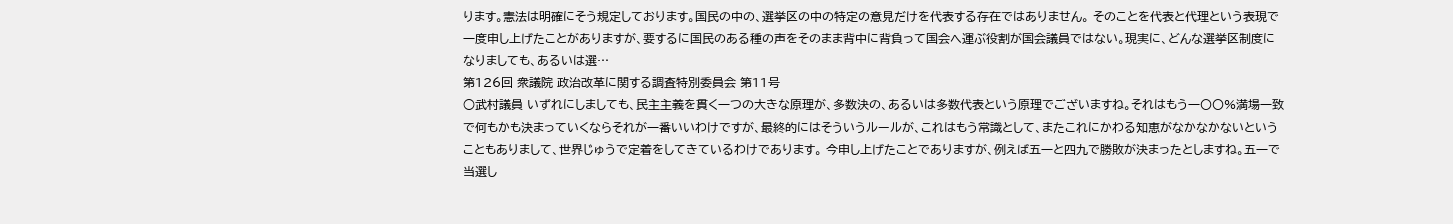ります。憲法は明確にそう規定しております。国民の中の、選挙区の中の特定の意見だけを代表する存在ではありません。 そのことを代表と代理という表現で一度申し上げたことがありますが、要するに国民のある種の声をそのまま背中に背負って国会へ運ぶ役割が国会議員ではない。現実に、どんな選挙区制度になりましても、あるいは選…
第126回 衆議院 政治改革に関する調査特別委員会 第11号
○武村議員 いずれにしましても、民主主義を貫く一つの大きな原理が、多数決の、あるいは多数代表という原理でございますね。それはもう一〇〇%満場一致で何もかも決まっていくならそれが一番いいわけですが、最終的にはそういうルールが、これはもう常識として、またこれにかわる知恵がなかなかないということもありまして、世界じゅうで定着をしてきているわけであります。 今申し上げたことでありますが、例えば五一と四九で勝敗が決まったとしますね。五一で当選し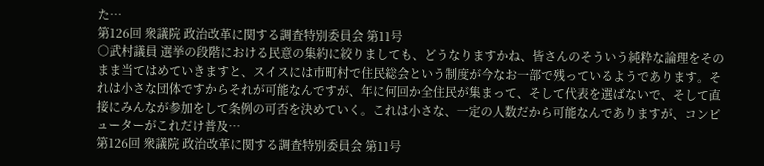た…
第126回 衆議院 政治改革に関する調査特別委員会 第11号
○武村議員 選挙の段階における民意の集約に絞りましても、どうなりますかね、皆さんのそういう純粋な論理をそのまま当てはめていきますと、スイスには市町村で住民総会という制度が今なお一部で残っているようであります。それは小さな団体ですからそれが可能なんですが、年に何回か全住民が集まって、そして代表を選ばないで、そして直接にみんなが参加をして条例の可否を決めていく。これは小さな、一定の人数だから可能なんでありますが、コンピューターがこれだけ普及…
第126回 衆議院 政治改革に関する調査特別委員会 第11号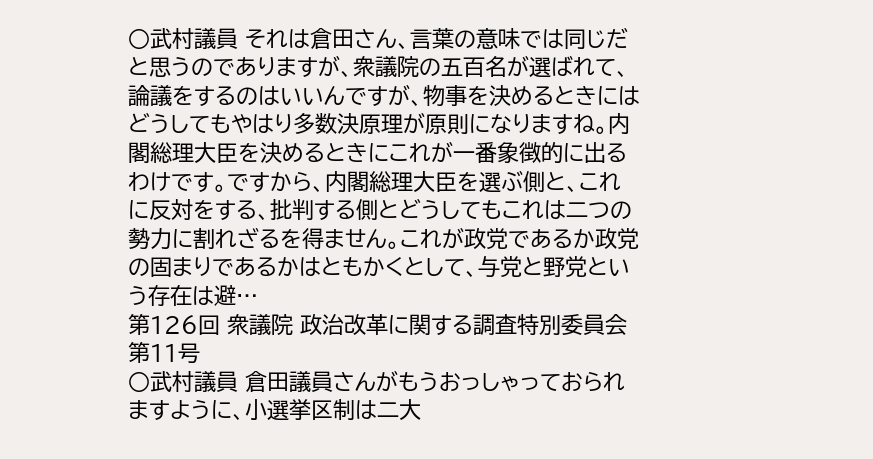○武村議員 それは倉田さん、言葉の意味では同じだと思うのでありますが、衆議院の五百名が選ばれて、論議をするのはいいんですが、物事を決めるときにはどうしてもやはり多数決原理が原則になりますね。内閣総理大臣を決めるときにこれが一番象徴的に出るわけです。ですから、内閣総理大臣を選ぶ側と、これに反対をする、批判する側とどうしてもこれは二つの勢力に割れざるを得ません。これが政党であるか政党の固まりであるかはともかくとして、与党と野党という存在は避…
第126回 衆議院 政治改革に関する調査特別委員会 第11号
○武村議員 倉田議員さんがもうおっしゃっておられますように、小選挙区制は二大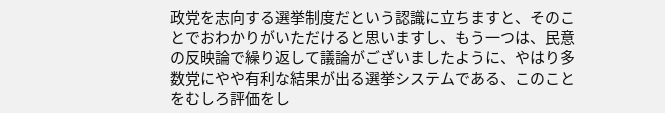政党を志向する選挙制度だという認識に立ちますと、そのことでおわかりがいただけると思いますし、もう一つは、民意の反映論で繰り返して議論がございましたように、やはり多数党にやや有利な結果が出る選挙システムである、このことをむしろ評価をし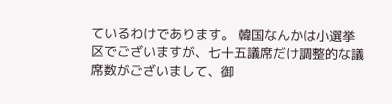ているわけであります。 韓国なんかは小選挙区でございますが、七十五議席だけ調整的な議席数がございまして、御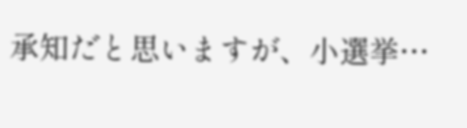承知だと思いますが、小選挙…